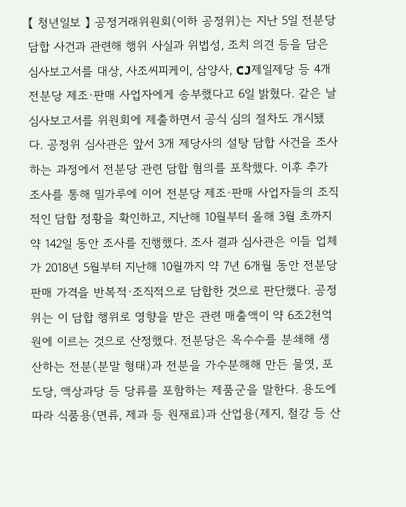【 청년일보 】 공정거래위원회(이하 공정위)는 지난 5일 전분당 담합 사건과 관련해 행위 사실과 위법성, 조치 의견 등을 담은 심사보고서를 대상, 사조씨피케이, 삼양사, CJ제일제당 등 4개 전분당 제조·판매 사업자에게 송부했다고 6일 밝혔다. 같은 날 심사보고서를 위원회에 제출하면서 공식 심의 절차도 개시됐다. 공정위 심사관은 앞서 3개 제당사의 설탕 담합 사건을 조사하는 과정에서 전분당 관련 담합 혐의를 포착했다. 이후 추가 조사를 통해 밀가루에 이어 전분당 제조·판매 사업자들의 조직적인 담합 정황을 확인하고, 지난해 10월부터 올해 3월 초까지 약 142일 동안 조사를 진행했다. 조사 결과 심사관은 이들 업체가 2018년 5월부터 지난해 10월까지 약 7년 6개월 동안 전분당 판매 가격을 반복적·조직적으로 담합한 것으로 판단했다. 공정위는 이 담합 행위로 영향을 받은 관련 매출액이 약 6조2천억원에 이르는 것으로 산정했다. 전분당은 옥수수를 분쇄해 생산하는 전분(분말 형태)과 전분을 가수분해해 만든 물엿, 포도당, 액상과당 등 당류를 포함하는 제품군을 말한다. 용도에 따라 식품용(면류, 제과 등 원재료)과 산업용(제지, 철강 등 산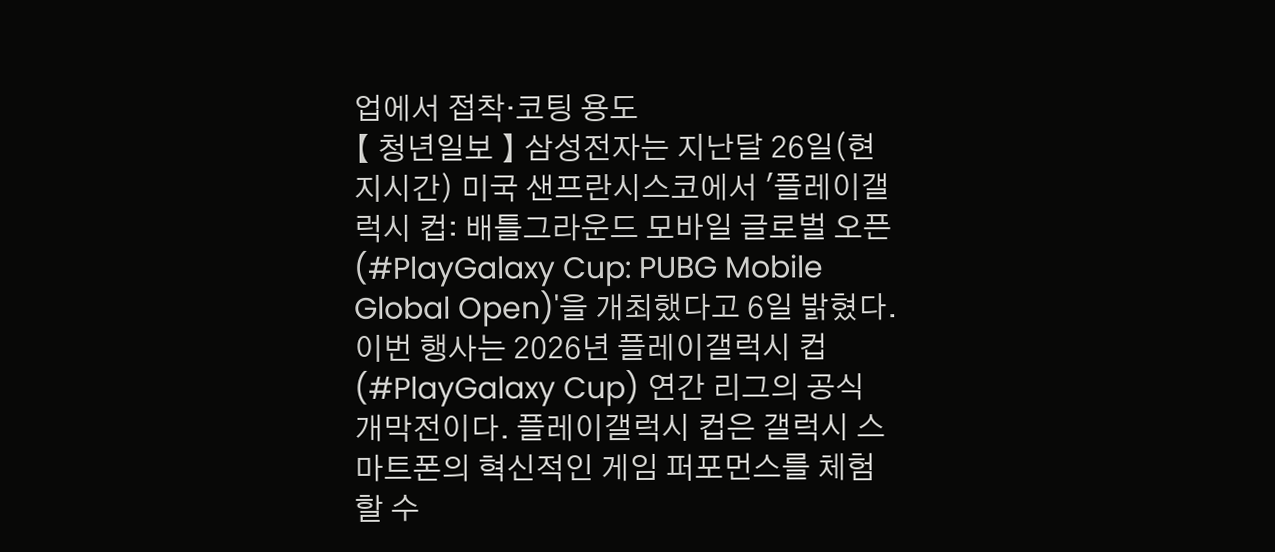업에서 접착·코팅 용도
【 청년일보 】 삼성전자는 지난달 26일(현지시간) 미국 샌프란시스코에서 '플레이갤럭시 컵: 배틀그라운드 모바일 글로벌 오픈(#PlayGalaxy Cup: PUBG Mobile Global Open)'을 개최했다고 6일 밝혔다. 이번 행사는 2026년 플레이갤럭시 컵(#PlayGalaxy Cup) 연간 리그의 공식 개막전이다. 플레이갤럭시 컵은 갤럭시 스마트폰의 혁신적인 게임 퍼포먼스를 체험할 수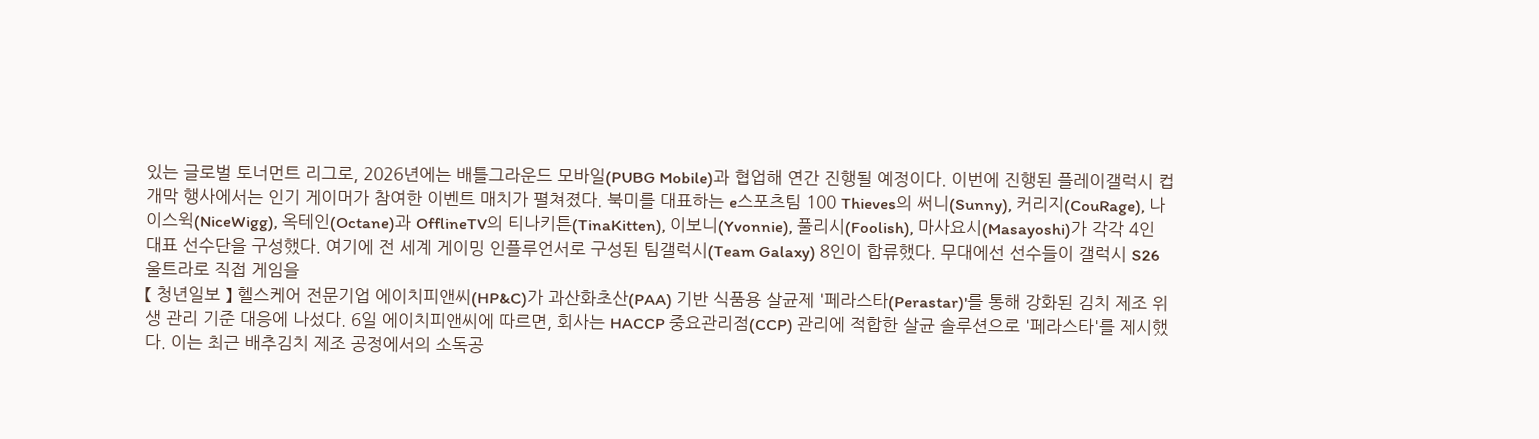있는 글로벌 토너먼트 리그로, 2026년에는 배틀그라운드 모바일(PUBG Mobile)과 협업해 연간 진행될 예정이다. 이번에 진행된 플레이갤럭시 컵 개막 행사에서는 인기 게이머가 참여한 이벤트 매치가 펼쳐졌다. 북미를 대표하는 e스포츠팀 100 Thieves의 써니(Sunny), 커리지(CouRage), 나이스윅(NiceWigg), 옥테인(Octane)과 OfflineTV의 티나키튼(TinaKitten), 이보니(Yvonnie), 풀리시(Foolish), 마사요시(Masayoshi)가 각각 4인 대표 선수단을 구성했다. 여기에 전 세계 게이밍 인플루언서로 구성된 팀갤럭시(Team Galaxy) 8인이 합류했다. 무대에선 선수들이 갤럭시 S26 울트라로 직접 게임을
【 청년일보 】 헬스케어 전문기업 에이치피앤씨(HP&C)가 과산화초산(PAA) 기반 식품용 살균제 '페라스타(Perastar)'를 통해 강화된 김치 제조 위생 관리 기준 대응에 나섰다. 6일 에이치피앤씨에 따르면, 회사는 HACCP 중요관리점(CCP) 관리에 적합한 살균 솔루션으로 '페라스타'를 제시했다. 이는 최근 배추김치 제조 공정에서의 소독공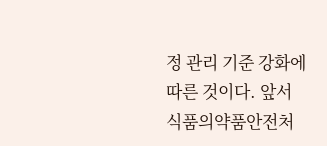정 관리 기준 강화에 따른 것이다. 앞서 식품의약품안전처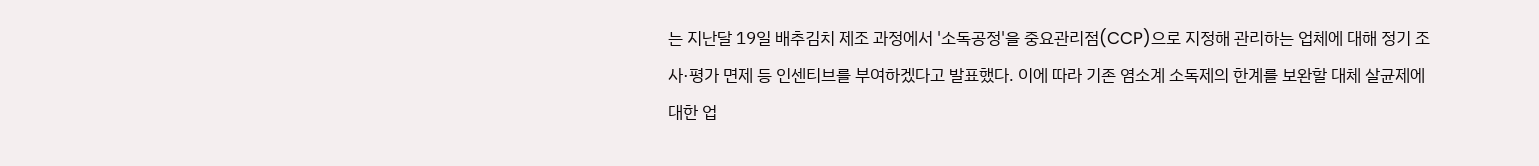는 지난달 19일 배추김치 제조 과정에서 '소독공정'을 중요관리점(CCP)으로 지정해 관리하는 업체에 대해 정기 조사·평가 면제 등 인센티브를 부여하겠다고 발표했다. 이에 따라 기존 염소계 소독제의 한계를 보완할 대체 살균제에 대한 업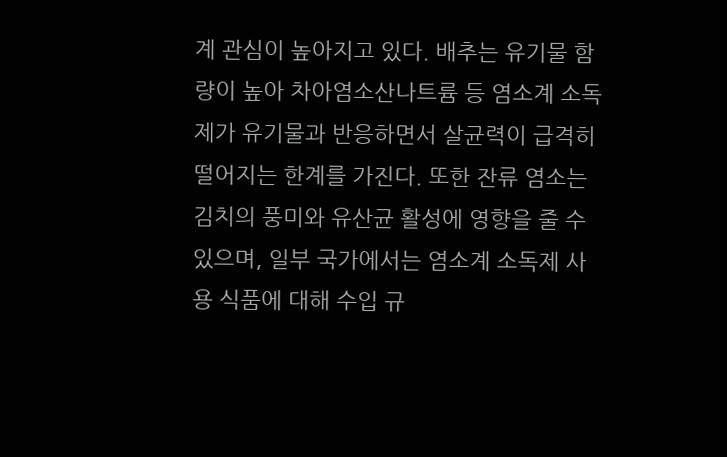계 관심이 높아지고 있다. 배추는 유기물 함량이 높아 차아염소산나트륨 등 염소계 소독제가 유기물과 반응하면서 살균력이 급격히 떨어지는 한계를 가진다. 또한 잔류 염소는 김치의 풍미와 유산균 활성에 영향을 줄 수 있으며, 일부 국가에서는 염소계 소독제 사용 식품에 대해 수입 규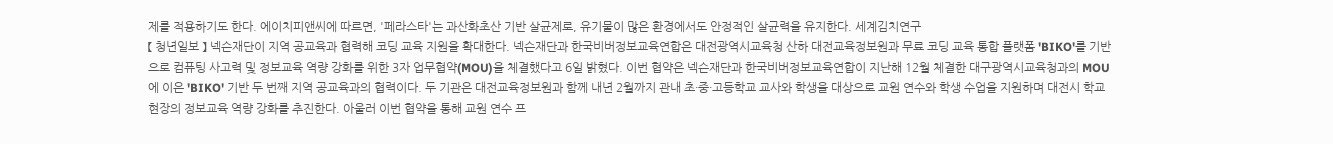제를 적용하기도 한다. 에이치피앤씨에 따르면, '페라스타'는 과산화초산 기반 살균제로, 유기물이 많은 환경에서도 안정적인 살균력을 유지한다. 세계김치연구
【 청년일보 】 넥슨재단이 지역 공교육과 협력해 코딩 교육 지원을 확대한다. 넥슨재단과 한국비버정보교육연합은 대전광역시교육청 산하 대전교육정보원과 무료 코딩 교육 통합 플랫폼 'BIKO'를 기반으로 컴퓨팅 사고력 및 정보교육 역량 강화를 위한 3자 업무협약(MOU)을 체결했다고 6일 밝혔다. 이번 협약은 넥슨재단과 한국비버정보교육연합이 지난해 12월 체결한 대구광역시교육청과의 MOU에 이은 'BIKO' 기반 두 번째 지역 공교육과의 협력이다. 두 기관은 대전교육정보원과 함께 내년 2월까지 관내 초·중·고등학교 교사와 학생을 대상으로 교원 연수와 학생 수업을 지원하며 대전시 학교 현장의 정보교육 역량 강화를 추진한다. 아울러 이번 협약을 통해 교원 연수 프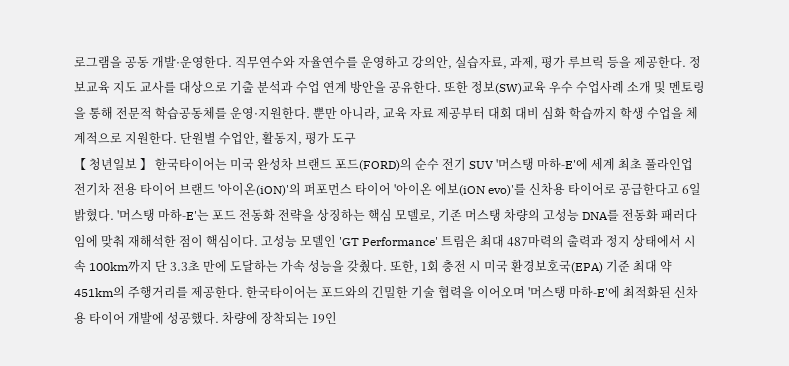로그램을 공동 개발·운영한다. 직무연수와 자율연수를 운영하고 강의안, 실습자료, 과제, 평가 루브릭 등을 제공한다. 정보교육 지도 교사를 대상으로 기출 분석과 수업 연계 방안을 공유한다. 또한 정보(SW)교육 우수 수업사례 소개 및 멘토링을 통해 전문적 학습공동체를 운영·지원한다. 뿐만 아니라, 교육 자료 제공부터 대회 대비 심화 학습까지 학생 수업을 체계적으로 지원한다. 단원별 수업안, 활동지, 평가 도구
【 청년일보 】 한국타이어는 미국 완성차 브랜드 포드(FORD)의 순수 전기 SUV '머스탱 마하-E'에 세계 최초 풀라인업 전기차 전용 타이어 브랜드 '아이온(iON)'의 퍼포먼스 타이어 '아이온 에보(iON evo)'를 신차용 타이어로 공급한다고 6일 밝혔다. '머스탱 마하-E'는 포드 전동화 전략을 상징하는 핵심 모델로, 기존 머스탱 차량의 고성능 DNA를 전동화 패러다임에 맞춰 재해석한 점이 핵심이다. 고성능 모델인 'GT Performance' 트림은 최대 487마력의 출력과 정지 상태에서 시속 100km까지 단 3.3초 만에 도달하는 가속 성능을 갖췄다. 또한, 1회 충전 시 미국 환경보호국(EPA) 기준 최대 약 451km의 주행거리를 제공한다. 한국타이어는 포드와의 긴밀한 기술 협력을 이어오며 '머스탱 마하-E'에 최적화된 신차용 타이어 개발에 성공했다. 차량에 장착되는 19인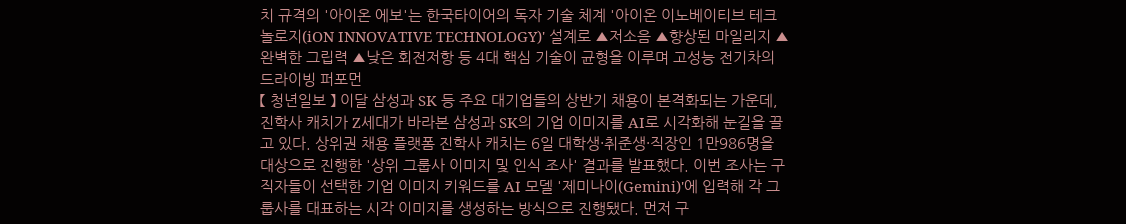치 규격의 '아이온 에보'는 한국타이어의 독자 기술 체계 '아이온 이노베이티브 테크놀로지(iON INNOVATIVE TECHNOLOGY)' 설계로 ▲저소음 ▲향상된 마일리지 ▲완벽한 그립력 ▲낮은 회전저항 등 4대 핵심 기술이 균형을 이루며 고성능 전기차의 드라이빙 퍼포먼
【 청년일보 】 이달 삼성과 SK 등 주요 대기업들의 상반기 채용이 본격화되는 가운데, 진학사 캐치가 Z세대가 바라본 삼성과 SK의 기업 이미지를 AI로 시각화해 눈길을 끌고 있다. 상위권 채용 플랫폼 진학사 캐치는 6일 대학생·취준생·직장인 1만986명을 대상으로 진행한 '상위 그룹사 이미지 및 인식 조사' 결과를 발표했다. 이번 조사는 구직자들이 선택한 기업 이미지 키워드를 AI 모델 '제미나이(Gemini)'에 입력해 각 그룹사를 대표하는 시각 이미지를 생성하는 방식으로 진행됐다. 먼저 구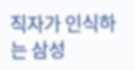직자가 인식하는 삼성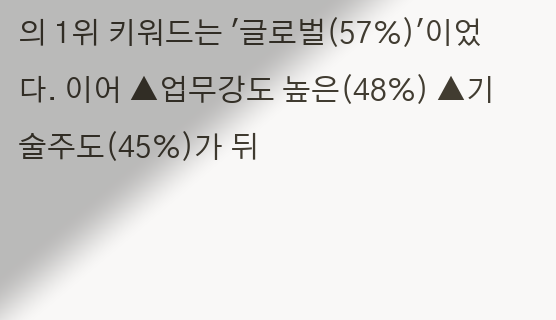의 1위 키워드는 '글로벌(57%)'이었다. 이어 ▲업무강도 높은(48%) ▲기술주도(45%)가 뒤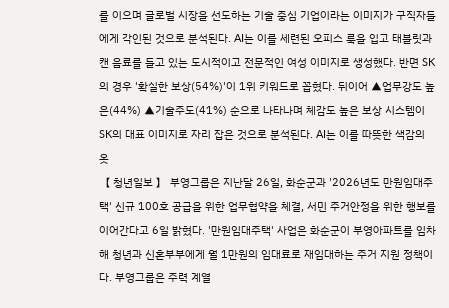를 이으며 글로벌 시장을 선도하는 기술 중심 기업이라는 이미지가 구직자들에게 각인된 것으로 분석된다. AI는 이를 세련된 오피스 룩을 입고 태블릿과 캔 음료를 들고 있는 도시적이고 전문적인 여성 이미지로 생성했다. 반면 SK의 경우 '확실한 보상(54%)'이 1위 키워드로 꼽혔다. 뒤이어 ▲업무강도 높은(44%) ▲기술주도(41%) 순으로 나타나며 체감도 높은 보상 시스템이 SK의 대표 이미지로 자리 잡은 것으로 분석된다. AI는 이를 따뜻한 색감의 옷
【 청년일보 】 부영그룹은 지난달 26일, 화순군과 '2026년도 만원임대주택' 신규 100호 공급을 위한 업무협약을 체결, 서민 주거안정을 위한 행보를 이어간다고 6일 밝혔다. '만원임대주택' 사업은 화순군이 부영아파트를 임차해 청년과 신혼부부에게 월 1만원의 임대료로 재임대하는 주거 지원 정책이다. 부영그룹은 주력 계열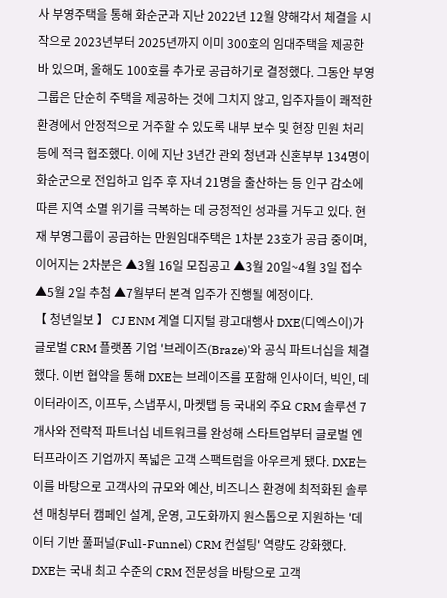사 부영주택을 통해 화순군과 지난 2022년 12월 양해각서 체결을 시작으로 2023년부터 2025년까지 이미 300호의 임대주택을 제공한 바 있으며, 올해도 100호를 추가로 공급하기로 결정했다. 그동안 부영그룹은 단순히 주택을 제공하는 것에 그치지 않고, 입주자들이 쾌적한 환경에서 안정적으로 거주할 수 있도록 내부 보수 및 현장 민원 처리 등에 적극 협조했다. 이에 지난 3년간 관외 청년과 신혼부부 134명이 화순군으로 전입하고 입주 후 자녀 21명을 출산하는 등 인구 감소에 따른 지역 소멸 위기를 극복하는 데 긍정적인 성과를 거두고 있다. 현재 부영그룹이 공급하는 만원임대주택은 1차분 23호가 공급 중이며, 이어지는 2차분은 ▲3월 16일 모집공고 ▲3월 20일~4월 3일 접수 ▲5월 2일 추첨 ▲7월부터 본격 입주가 진행될 예정이다.
【 청년일보 】 CJ ENM 계열 디지털 광고대행사 DXE(디엑스이)가 글로벌 CRM 플랫폼 기업 '브레이즈(Braze)'와 공식 파트너십을 체결했다. 이번 협약을 통해 DXE는 브레이즈를 포함해 인사이더, 빅인, 데이터라이즈, 이프두, 스냅푸시, 마켓탭 등 국내외 주요 CRM 솔루션 7개사와 전략적 파트너십 네트워크를 완성해 스타트업부터 글로벌 엔터프라이즈 기업까지 폭넓은 고객 스팩트럼을 아우르게 됐다. DXE는 이를 바탕으로 고객사의 규모와 예산, 비즈니스 환경에 최적화된 솔루션 매칭부터 캠페인 설계, 운영, 고도화까지 원스톱으로 지원하는 '데이터 기반 풀퍼널(Full-Funnel) CRM 컨설팅' 역량도 강화했다. DXE는 국내 최고 수준의 CRM 전문성을 바탕으로 고객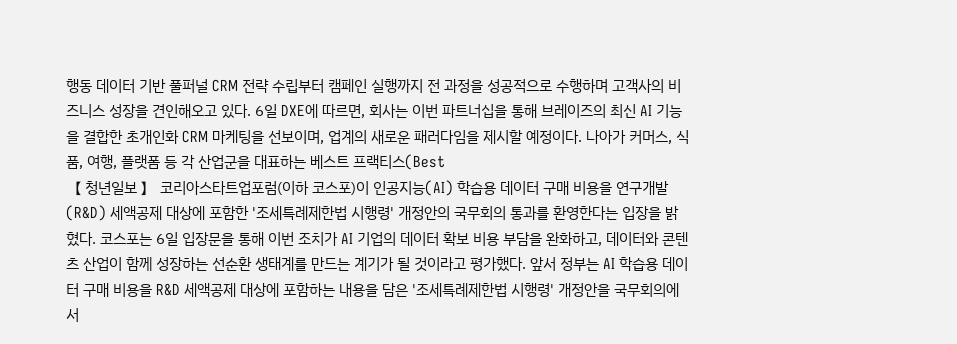행동 데이터 기반 풀퍼널 CRM 전략 수립부터 캠페인 실행까지 전 과정을 성공적으로 수행하며 고객사의 비즈니스 성장을 견인해오고 있다. 6일 DXE에 따르면, 회사는 이번 파트너십을 통해 브레이즈의 최신 AI 기능을 결합한 초개인화 CRM 마케팅을 선보이며, 업계의 새로운 패러다임을 제시할 예정이다. 나아가 커머스, 식품, 여행, 플랫폼 등 각 산업군을 대표하는 베스트 프랙티스(Best
【 청년일보 】 코리아스타트업포럼(이하 코스포)이 인공지능(AI) 학습용 데이터 구매 비용을 연구개발(R&D) 세액공제 대상에 포함한 '조세특례제한법 시행령' 개정안의 국무회의 통과를 환영한다는 입장을 밝혔다. 코스포는 6일 입장문을 통해 이번 조치가 AI 기업의 데이터 확보 비용 부담을 완화하고, 데이터와 콘텐츠 산업이 함께 성장하는 선순환 생태계를 만드는 계기가 될 것이라고 평가했다. 앞서 정부는 AI 학습용 데이터 구매 비용을 R&D 세액공제 대상에 포함하는 내용을 담은 '조세특례제한법 시행령' 개정안을 국무회의에서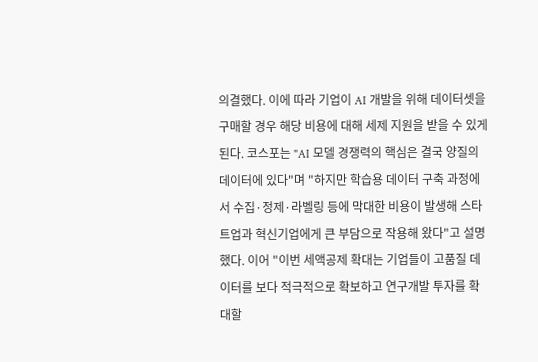의결했다. 이에 따라 기업이 AI 개발을 위해 데이터셋을 구매할 경우 해당 비용에 대해 세제 지원을 받을 수 있게 된다. 코스포는 "AI 모델 경쟁력의 핵심은 결국 양질의 데이터에 있다"며 "하지만 학습용 데이터 구축 과정에서 수집·정제·라벨링 등에 막대한 비용이 발생해 스타트업과 혁신기업에게 큰 부담으로 작용해 왔다"고 설명했다. 이어 "이번 세액공제 확대는 기업들이 고품질 데이터를 보다 적극적으로 확보하고 연구개발 투자를 확대할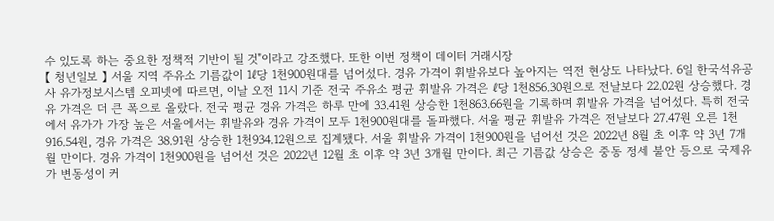수 있도록 하는 중요한 정책적 기반이 될 것"이라고 강조했다. 또한 이번 정책이 데이터 거래시장
【 청년일보 】 서울 지역 주유소 기름값이 1ℓ당 1천900원대를 넘어섰다. 경유 가격이 휘발유보다 높아지는 역전 현상도 나타났다. 6일 한국석유공사 유가정보시스템 오피넷에 따르면, 이날 오전 11시 기준 전국 주유소 평균 휘발유 가격은 ℓ당 1천856.30원으로 전날보다 22.02원 상승했다. 경유 가격은 더 큰 폭으로 올랐다. 전국 평균 경유 가격은 하루 만에 33.41원 상승한 1천863.66원을 기록하며 휘발유 가격을 넘어섰다. 특히 전국에서 유가가 가장 높은 서울에서는 휘발유와 경유 가격이 모두 1천900원대를 돌파했다. 서울 평균 휘발유 가격은 전날보다 27.47원 오른 1천916.54원, 경유 가격은 38.91원 상승한 1천934.12원으로 집계됐다. 서울 휘발유 가격이 1천900원을 넘어선 것은 2022년 8월 초 이후 약 3년 7개월 만이다. 경유 가격이 1천900원을 넘어선 것은 2022년 12월 초 이후 약 3년 3개월 만이다. 최근 기름값 상승은 중동 정세 불안 등으로 국제유가 변동성이 커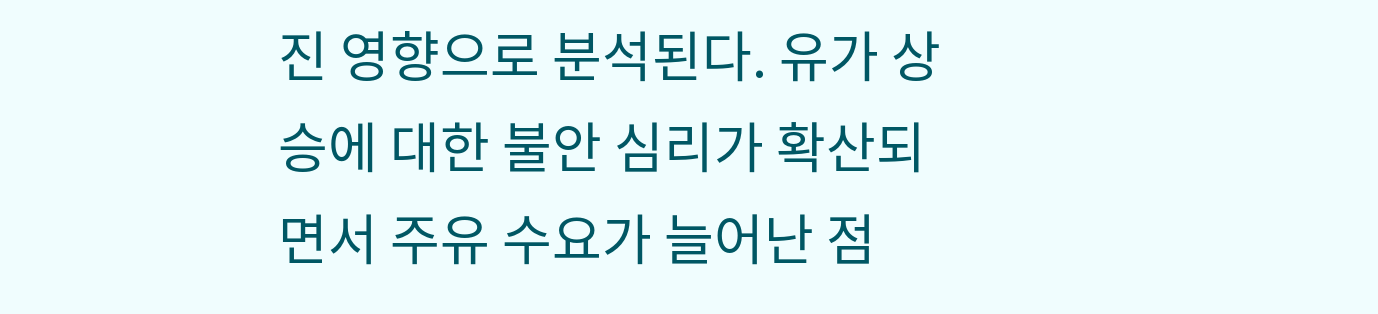진 영향으로 분석된다. 유가 상승에 대한 불안 심리가 확산되면서 주유 수요가 늘어난 점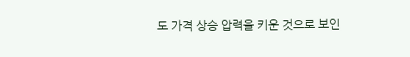도 가격 상승 압력을 키운 것으로 보인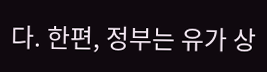다. 한편, 정부는 유가 상